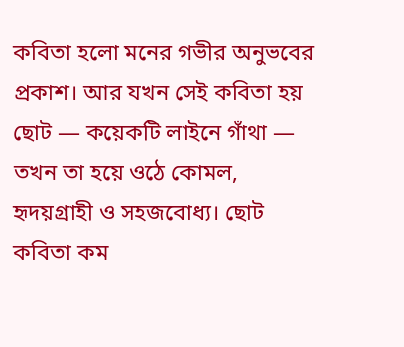কবিতা হলো মনের গভীর অনুভবের প্রকাশ। আর যখন সেই কবিতা হয় ছোট — কয়েকটি লাইনে গাঁথা — তখন তা হয়ে ওঠে কোমল, হৃদয়গ্রাহী ও সহজবোধ্য। ছোট কবিতা কম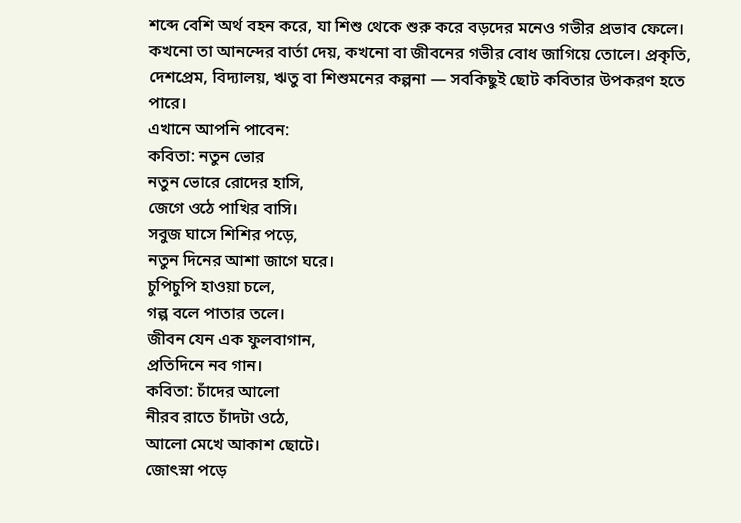শব্দে বেশি অর্থ বহন করে, যা শিশু থেকে শুরু করে বড়দের মনেও গভীর প্রভাব ফেলে।
কখনো তা আনন্দের বার্তা দেয়, কখনো বা জীবনের গভীর বোধ জাগিয়ে তোলে। প্রকৃতি, দেশপ্রেম, বিদ্যালয়, ঋতু বা শিশুমনের কল্পনা — সবকিছুই ছোট কবিতার উপকরণ হতে পারে।
এখানে আপনি পাবেন:
কবিতা: নতুন ভোর
নতুন ভোরে রোদের হাসি,
জেগে ওঠে পাখির বাসি।
সবুজ ঘাসে শিশির পড়ে,
নতুন দিনের আশা জাগে ঘরে।
চুপিচুপি হাওয়া চলে,
গল্প বলে পাতার তলে।
জীবন যেন এক ফুলবাগান,
প্রতিদিনে নব গান।
কবিতা: চাঁদের আলো
নীরব রাতে চাঁদটা ওঠে,
আলো মেখে আকাশ ছোটে।
জোৎস্না পড়ে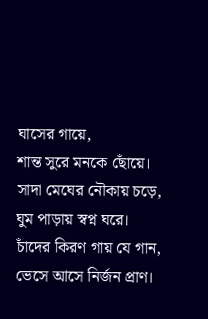ঘাসের গায়ে,
শান্ত সুরে মনকে ছোঁয়ে।
সাদা মেঘের নৌকায় চড়ে,
ঘুম পাড়ায় স্বপ্ন ঘরে।
চাঁদের কিরণ গায় যে গান,
ভেসে আসে নির্জন প্রাণ।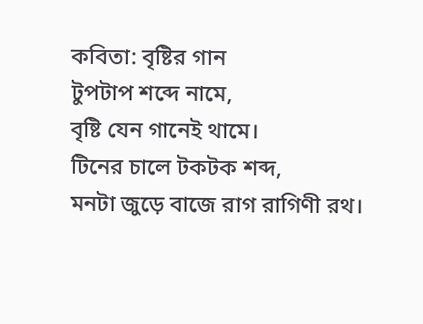কবিতা: বৃষ্টির গান
টুপটাপ শব্দে নামে,
বৃষ্টি যেন গানেই থামে।
টিনের চালে টকটক শব্দ,
মনটা জুড়ে বাজে রাগ রাগিণী রথ।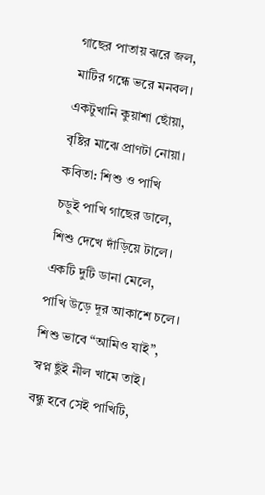গাছের পাতায় ঝরে জল,
মাটির গন্ধে ভরে মনবল।
একটুখানি কুয়াশা ছোঁয়া,
বৃষ্টির মাঝে প্রাণটা নোয়া।
কবিতা: শিশু ও পাখি
চড়ুই পাখি গাছের ডালে,
শিশু দেখে দাঁড়িয়ে টালে।
একটি দুটি ডানা মেলে,
পাখি উড়ে দূর আকাশে চলে।
শিশু ভাবে “আমিও যাই”,
স্বপ্ন ছুঁই নীল খামে তাই।
বন্ধু হবে সেই পাখিটি,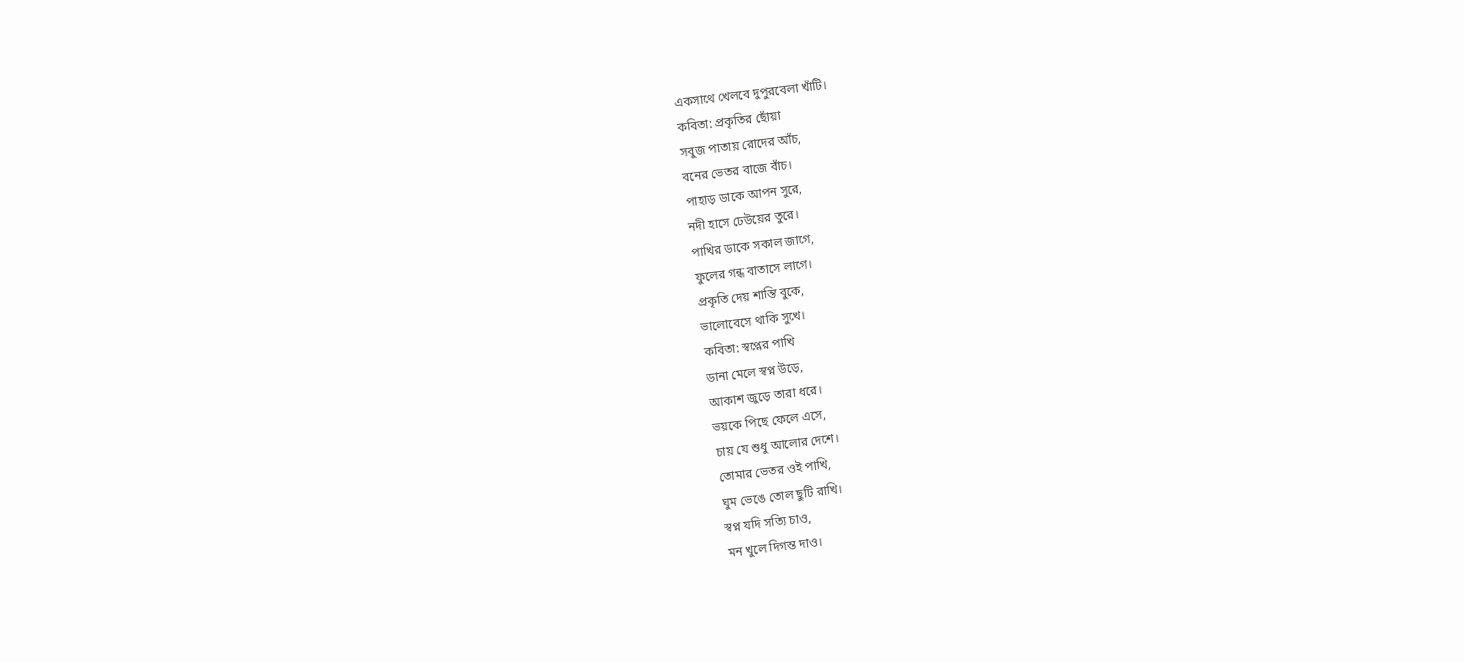একসাথে খেলবে দুপুরবেলা খাঁটি।
কবিতা: প্রকৃতির ছোঁয়া
সবুজ পাতায় রোদের আঁচ,
বনের ভেতর বাজে বাঁচ।
পাহাড় ডাকে আপন সুরে,
নদী হাসে ঢেউয়ের তুরে।
পাখির ডাকে সকাল জাগে,
ফুলের গন্ধ বাতাসে লাগে।
প্রকৃতি দেয় শান্তি বুকে,
ভালোবেসে থাকি সুখে।
কবিতা: স্বপ্নের পাখি
ডানা মেলে স্বপ্ন উড়ে,
আকাশ জুড়ে তারা ধরে।
ভয়কে পিছে ফেলে এসে,
চায় যে শুধু আলোর দেশে।
তোমার ভেতর ওই পাখি,
ঘুম ভেঙে তোল ছুটি রাখি।
স্বপ্ন যদি সত্যি চাও,
মন খুলে দিগন্ত দাও।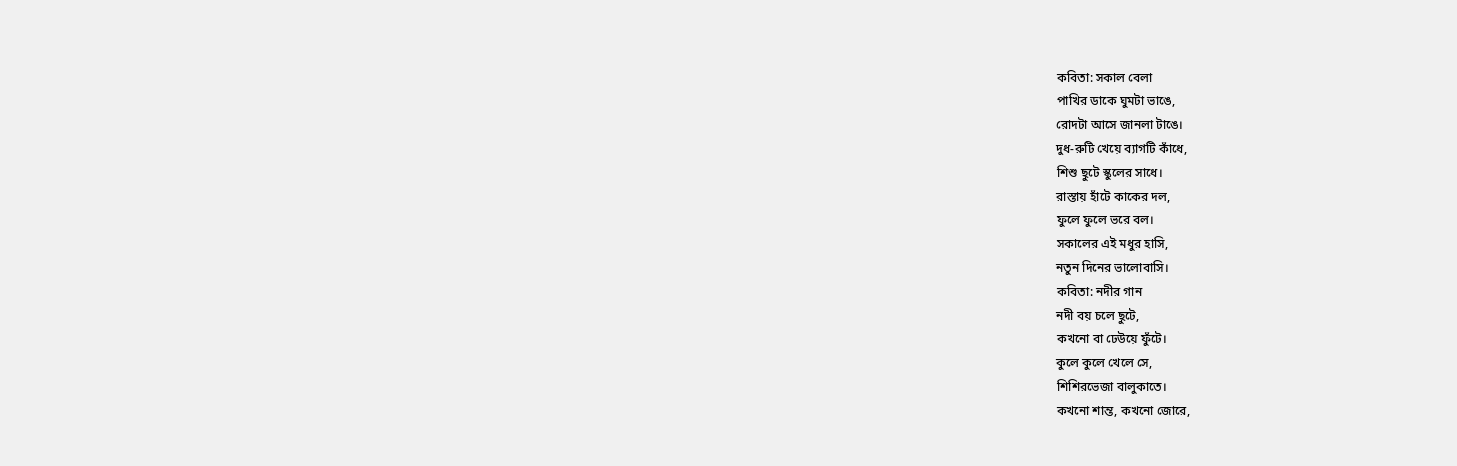কবিতা: সকাল বেলা
পাখির ডাকে ঘুমটা ভাঙে,
রোদটা আসে জানলা টাঙে।
দুধ-রুটি খেয়ে ব্যাগটি কাঁধে,
শিশু ছুটে স্কুলের সাধে।
রাস্তায় হাঁটে কাকের দল,
ফুলে ফুলে ভরে বল।
সকালের এই মধুর হাসি,
নতুন দিনের ভালোবাসি।
কবিতা: নদীর গান
নদী বয় চলে ছুটে,
কখনো বা ঢেউয়ে ফুঁটে।
কুলে কুলে খেলে সে,
শিশিরভেজা বালুকাতে।
কখনো শান্ত, কখনো জোরে,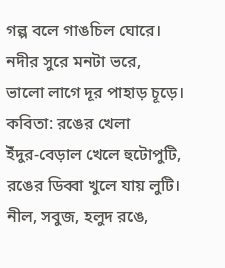গল্প বলে গাঙচিল ঘোরে।
নদীর সুরে মনটা ভরে,
ভালো লাগে দূর পাহাড় চূড়ে।
কবিতা: রঙের খেলা
ইঁদুর-বেড়াল খেলে হুটোপুটি,
রঙের ডিব্বা খুলে যায় লুটি।
নীল, সবুজ, হলুদ রঙে,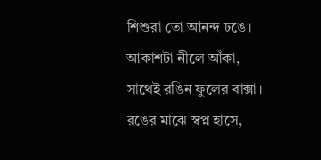শিশুরা তো আনন্দ ঢঙে।
আকাশটা নীলে আঁকা,
সাথেই রঙিন ফুলের বাক্সা।
রঙের মাঝে স্বপ্ন হাসে,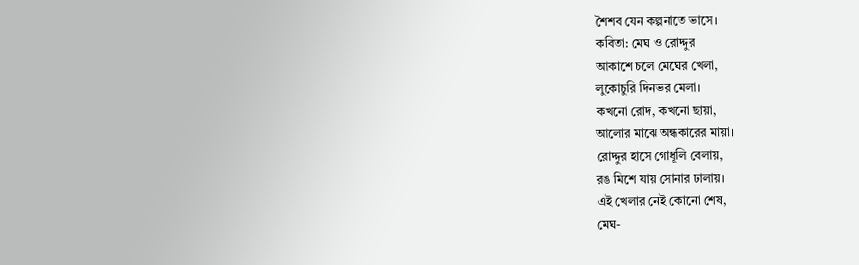শৈশব যেন কল্পনাতে ভাসে।
কবিতা: মেঘ ও রোদ্দুর
আকাশে চলে মেঘের খেলা,
লুকোচুরি দিনভর মেলা।
কখনো রোদ, কখনো ছায়া,
আলোর মাঝে অন্ধকারের মায়া।
রোদ্দুর হাসে গোধূলি বেলায়,
রঙ মিশে যায় সোনার ঢালায়।
এই খেলার নেই কোনো শেষ,
মেঘ-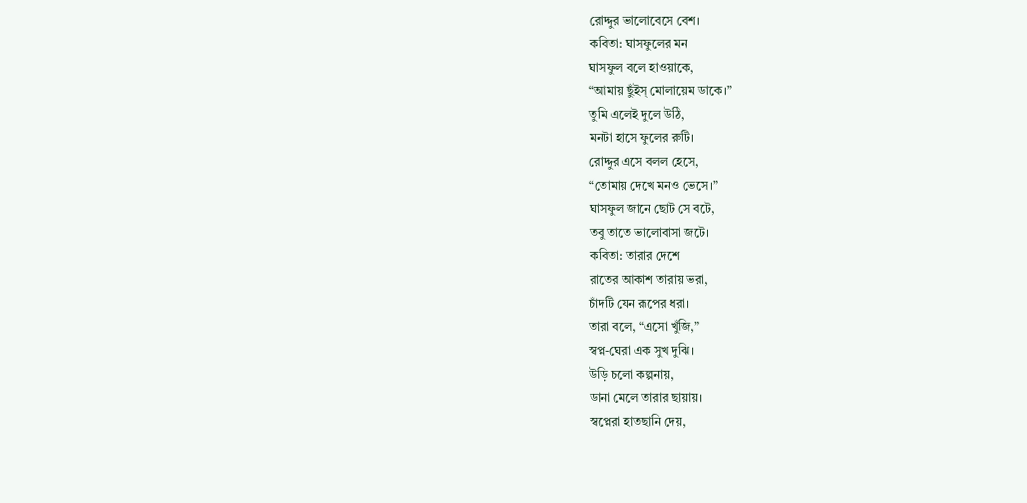রোদ্দুর ভালোবেসে বেশ।
কবিতা: ঘাসফুলের মন
ঘাসফুল বলে হাওয়াকে,
“আমায় ছুঁইস্ মোলায়েম ডাকে।”
তুমি এলেই দুলে উঠি,
মনটা হাসে ফুলের রুটি।
রোদ্দুর এসে বলল হেসে,
“তোমায় দেখে মনও ভেসে।”
ঘাসফুল জানে ছোট সে বটে,
তবু তাতে ভালোবাসা জটে।
কবিতা: তারার দেশে
রাতের আকাশ তারায় ভরা,
চাঁদটি যেন রূপের ধরা।
তারা বলে, “এসো খুঁজি,”
স্বপ্ন-ঘেরা এক সুখ দুঝি।
উড়ি চলো কল্পনায়,
ডানা মেলে তারার ছায়ায়।
স্বপ্নেরা হাতছানি দেয়,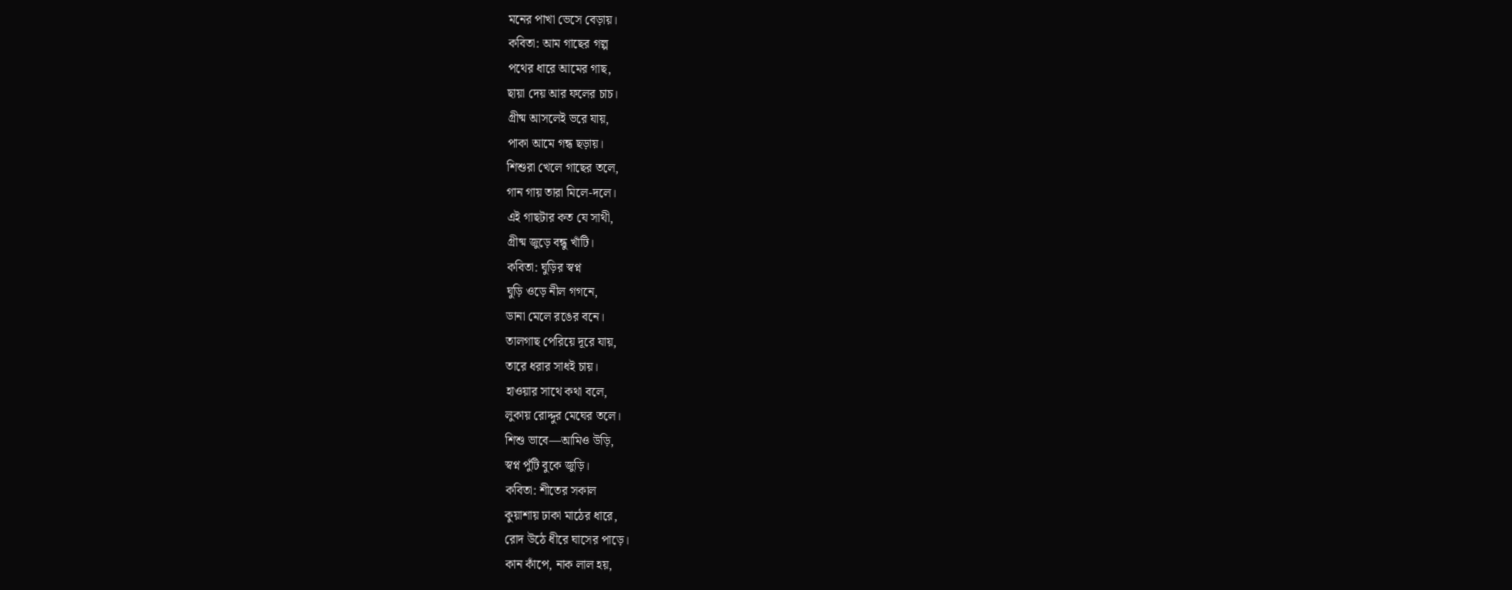মনের পাখা ভেসে বেড়ায়।
কবিতা: আম গাছের গল্প
পথের ধারে আমের গাছ,
ছায়া দেয় আর ফলের চাচ।
গ্রীষ্ম আসলেই ভরে যায়,
পাকা আমে গন্ধ ছড়ায়।
শিশুরা খেলে গাছের তলে,
গান গায় তারা মিলে-দলে।
এই গাছটার কত যে সাথী,
গ্রীষ্ম জুড়ে বন্ধু খাঁটি।
কবিতা: ঘুড়ির স্বপ্ন
ঘুড়ি ওড়ে নীল গগনে,
ডানা মেলে রঙের বনে।
তালগাছ পেরিয়ে দূরে যায়,
তারে ধরার সাধই চায়।
হাওয়ার সাথে কথা বলে,
লুকায় রোদ্দুর মেঘের তলে।
শিশু ভাবে—আমিও উড়ি,
স্বপ্ন পুঁটি বুকে জুড়ি।
কবিতা: শীতের সকাল
কুয়াশায় ঢাকা মাঠের ধারে,
রোদ উঠে ধীরে ঘাসের পাড়ে।
কান কাঁপে, নাক লাল হয়,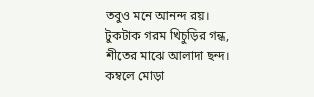তবুও মনে আনন্দ রয়।
টুকটাক গরম খিচুড়ির গন্ধ,
শীতের মাঝে আলাদা ছন্দ।
কম্বলে মোড়া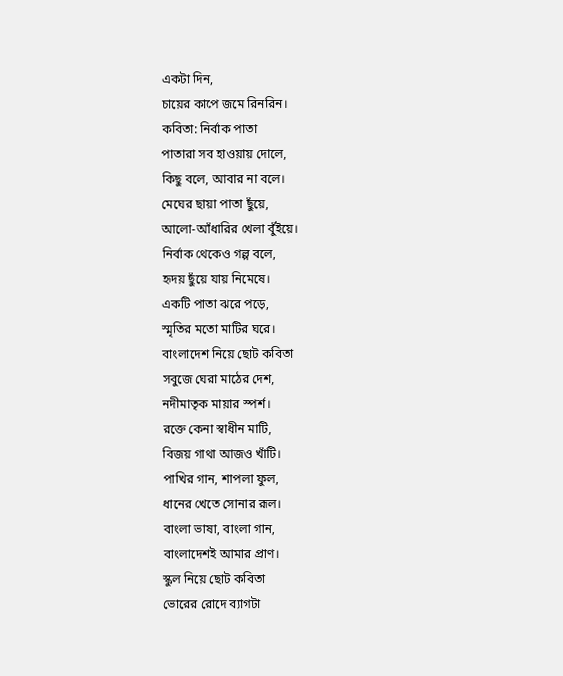একটা দিন,
চায়ের কাপে জমে রিনরিন।
কবিতা: নির্বাক পাতা
পাতারা সব হাওয়ায় দোলে,
কিছু বলে, আবার না বলে।
মেঘের ছায়া পাতা ছুঁয়ে,
আলো-আঁধারির খেলা বুঁইয়ে।
নির্বাক থেকেও গল্প বলে,
হৃদয় ছুঁয়ে যায় নিমেষে।
একটি পাতা ঝরে পড়ে,
স্মৃতির মতো মাটির ঘরে।
বাংলাদেশ নিয়ে ছোট কবিতা
সবুজে ঘেরা মাঠের দেশ,
নদীমাতৃক মায়ার স্পর্শ।
রক্তে কেনা স্বাধীন মাটি,
বিজয় গাথা আজও খাঁটি।
পাখির গান, শাপলা ফুল,
ধানের খেতে সোনার রূল।
বাংলা ভাষা, বাংলা গান,
বাংলাদেশই আমার প্রাণ।
স্কুল নিয়ে ছোট কবিতা
ভোরের রোদে ব্যাগটা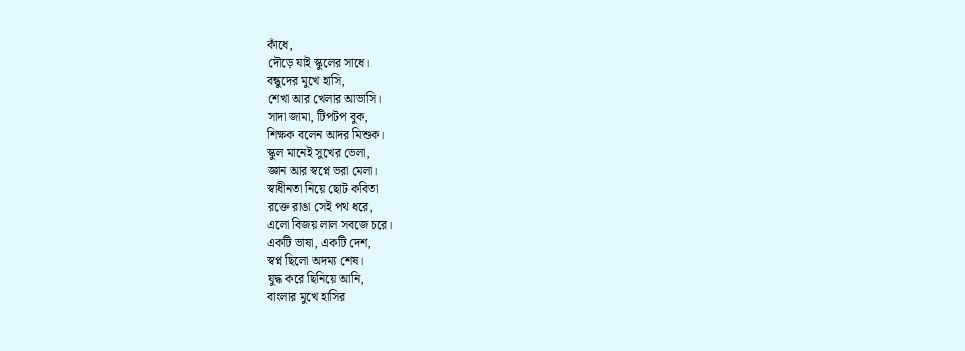কাঁধে,
দৌড়ে যাই স্কুলের সাধে।
বন্ধুদের মুখে হাসি,
শেখা আর খেলার আভাসি।
সাদা জামা, টিপটপ বুক,
শিক্ষক বলেন আদর মিশুক।
স্কুল মানেই সুখের ভেলা,
জ্ঞান আর স্বপ্নে ভরা মেলা।
স্বাধীনতা নিয়ে ছোট কবিতা
রক্তে রাঙা সেই পথ ধরে,
এলো বিজয় লাল সবজে চরে।
একটি ভাষা, একটি দেশ,
স্বপ্ন ছিলো অদম্য শেষ।
যুদ্ধ করে ছিনিয়ে আনি,
বাংলার মুখে হাসির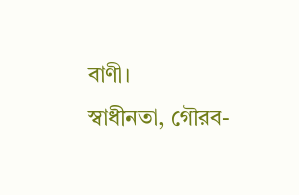বাণী।
স্বাধীনতা, গৌরব-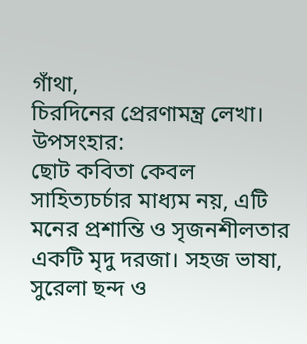গাঁথা,
চিরদিনের প্রেরণামন্ত্র লেখা।
উপসংহার:
ছোট কবিতা কেবল সাহিত্যচর্চার মাধ্যম নয়, এটি মনের প্রশান্তি ও সৃজনশীলতার একটি মৃদু দরজা। সহজ ভাষা, সুরেলা ছন্দ ও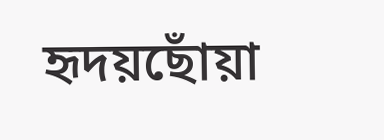হৃদয়ছোঁয়া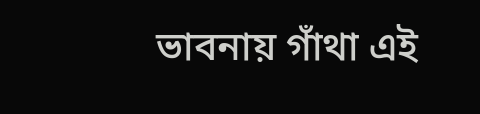ভাবনায় গাঁথা এই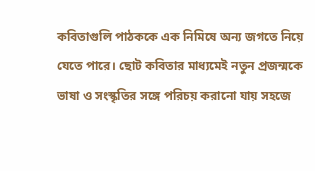কবিতাগুলি পাঠককে এক নিমিষে অন্য জগতে নিয়ে যেতে পারে। ছোট কবিতার মাধ্যমেই নতুন প্রজন্মকে ভাষা ও সংস্কৃতির সঙ্গে পরিচয় করানো যায় সহজে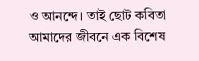ও আনন্দে। তাই ছোট কবিতা আমাদের জীবনে এক বিশেষ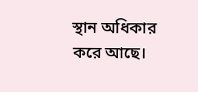স্থান অধিকার করে আছে।